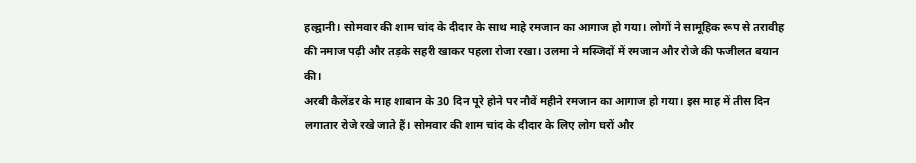हल्द्वानी। सोमवार की शाम चांद के दीदार के साथ माहे रमजान का आगाज हो गया। लोगों ने सामूहिक रूप से तरावीह की नमाज पढ़ी और तड़के सहरी खाकर पहला रोजा रखा। उलमा ने मस्जिदों में रमजान और रोजे की फजीलत बयान की।
अरबी कैलेंडर के माह शाबान के 30 दिन पूरे होने पर नौवें महीने रमजान का आगाज हो गया। इस माह में तीस दिन लगातार रोजे रखे जाते हैं। सोमवार की शाम चांद के दीदार के लिए लोग घरों और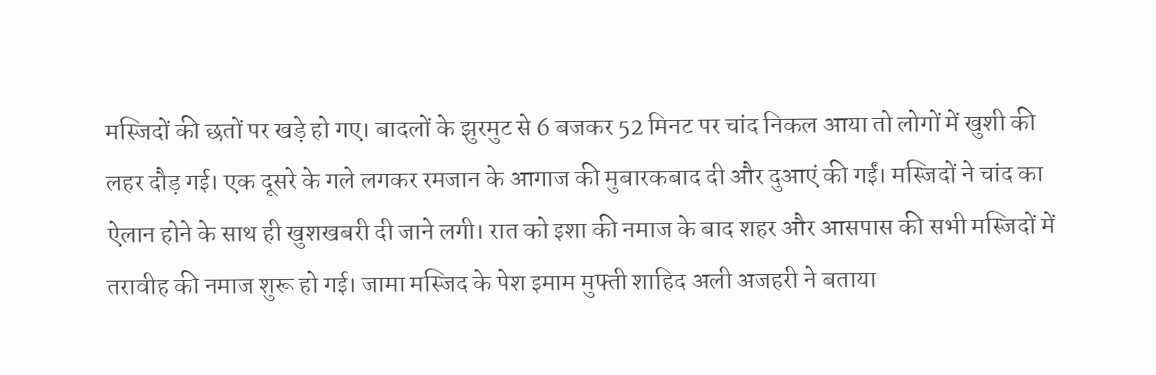मस्जिदों की छतों पर खड़े हो गए। बादलों के झुरमुट से 6 बजकर 52 मिनट पर चांद निकल आया तो लोगों में खुशी की लहर दौड़ गई। एक दूसरे के गले लगकर रमजान के आगाज की मुबारकबाद दी और दुआएं की गईं। मस्जिदों ने चांद का ऐलान होने के साथ ही खुशखबरी दी जाने लगी। रात को इशा की नमाज के बाद शहर और आसपास की सभी मस्जिदों में तरावीह की नमाज शुरू हो गई। जामा मस्जिद के पेश इमाम मुफ्ती शाहिद अली अजहरी ने बताया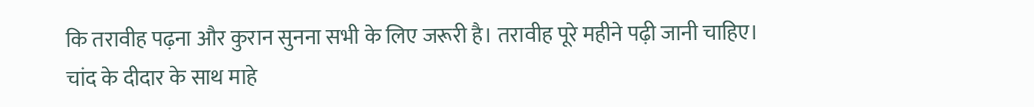कि तरावीह पढ़ना और कुरान सुनना सभी के लिए जरूरी है। तरावीह पूरे महीने पढ़ी जानी चाहिए।
चांद के दीदार के साथ माहे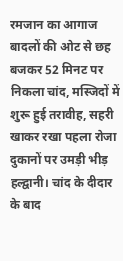रमजान का आगाज
बादलों की ओट से छह बजकर 52 मिनट पर निकला चांद, मस्जिदों में शुरू हुई तरावीह, सहरी खाकर रखा पहला रोजा
दुकानों पर उमड़ी भीड़
हल्द्वानी। चांद के दीदार के बाद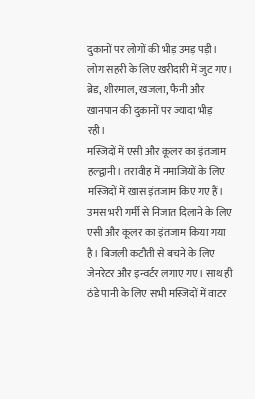दुकानों पर लोगों की भीड़ उमड़ पड़ी। लोग सहरी के लिए खरीदारी में जुट गए। ब्रेड, शीरमाल, खजला, फैनी और खानपान की दुकानों पर ज्यादा भीड़ रही।
मस्जिदों में एसी और कूलर का इंतजाम
हल्द्वानी। तरावीह में नमाजियों के लिए मस्जिदों में खास इंतजाम किए गए हैं। उमस भरी गर्मी से निजात दिलाने के लिए एसी और कूलर का इंतजाम किया गया है। बिजली कटौती से बचने के लिए जेनरेटर और इन्वर्टर लगाए गए। साथ ही ठंडे पानी के लिए सभी मस्जिदों में वाटर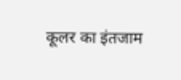कूलर का इंतजाम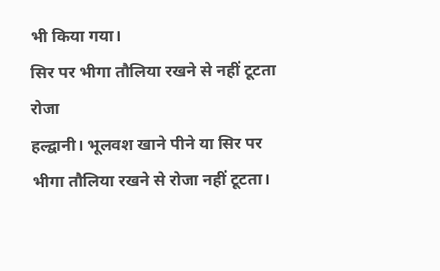भी किया गया।
सिर पर भीगा तौलिया रखने से नहीं टूटता रोजा
हल्द्वानी। भूलवश खाने पीने या सिर पर भीगा तौलिया रखने से रोजा नहीं टूटता।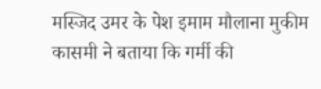मस्जिद उमर के पेश इमाम मौलाना मुकीम कासमी ने बताया कि गर्मी की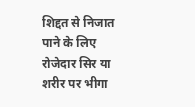शिद्दत से निजात पाने के लिए रोजेदार सिर या शरीर पर भीगा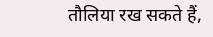तौलिया रख सकते हैं,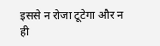इससे न रोजा टूटेगा और न ही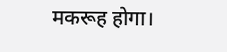मकरूह होगा।